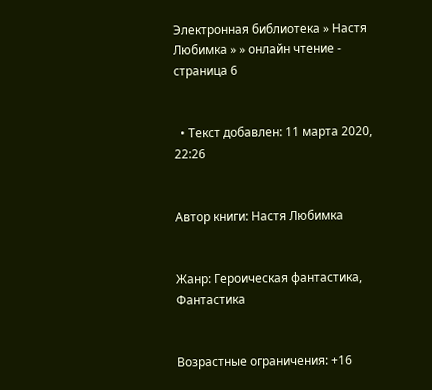Электронная библиотека » Настя Любимка » » онлайн чтение - страница 6


  • Текст добавлен: 11 марта 2020, 22:26


Автор книги: Настя Любимка


Жанр: Героическая фантастика, Фантастика


Возрастные ограничения: +16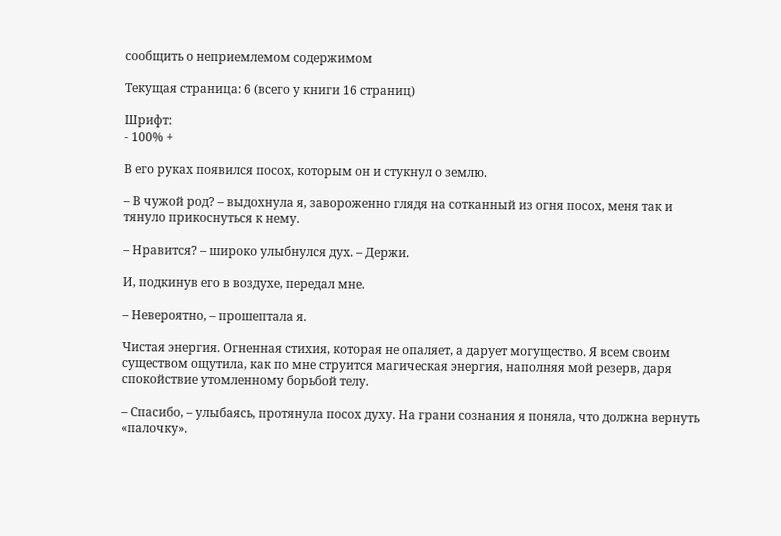сообщить о неприемлемом содержимом

Текущая страница: 6 (всего у книги 16 страниц)

Шрифт:
- 100% +

В его руках появился посох, которым он и стукнул о землю.

– В чужой род? – выдохнула я, завороженно глядя на сотканный из огня посох, меня так и тянуло прикоснуться к нему.

– Нравится? – широко улыбнулся дух. – Держи.

И, подкинув его в воздухе, передал мне.

– Невероятно, – прошептала я.

Чистая энергия. Огненная стихия, которая не опаляет, а дарует могущество. Я всем своим существом ощутила, как по мне струится магическая энергия, наполняя мой резерв, даря спокойствие утомленному борьбой телу.

– Спасибо, – улыбаясь, протянула посох духу. На грани сознания я поняла, что должна вернуть «палочку».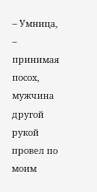– Умница, – принимая посох, мужчина другой рукой провел по моим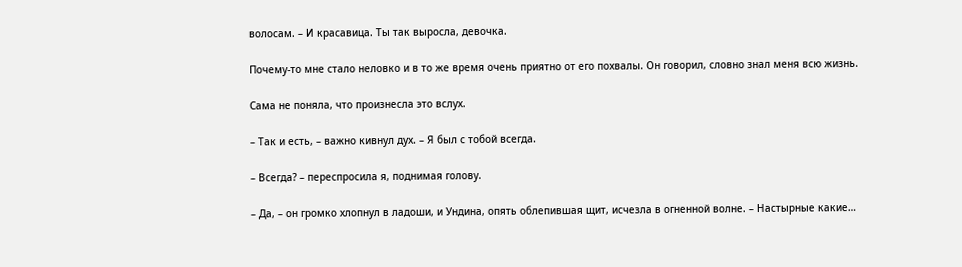волосам. – И красавица. Ты так выросла, девочка.

Почему-то мне стало неловко и в то же время очень приятно от его похвалы. Он говорил, словно знал меня всю жизнь.

Сама не поняла, что произнесла это вслух.

– Так и есть, – важно кивнул дух. – Я был с тобой всегда.

– Всегда? – переспросила я, поднимая голову.

– Да, – он громко хлопнул в ладоши, и Ундина, опять облепившая щит, исчезла в огненной волне. – Настырные какие…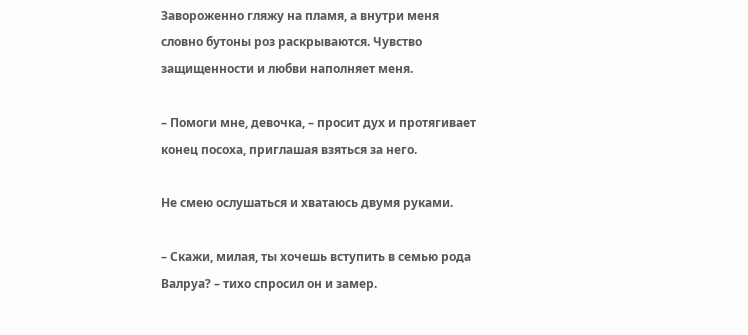Завороженно гляжу на пламя, а внутри меня словно бутоны роз раскрываются. Чувство защищенности и любви наполняет меня.

– Помоги мне, девочка, – просит дух и протягивает конец посоха, приглашая взяться за него.

Не смею ослушаться и хватаюсь двумя руками.

– Скажи, милая, ты хочешь вступить в семью рода Валруа? – тихо спросил он и замер.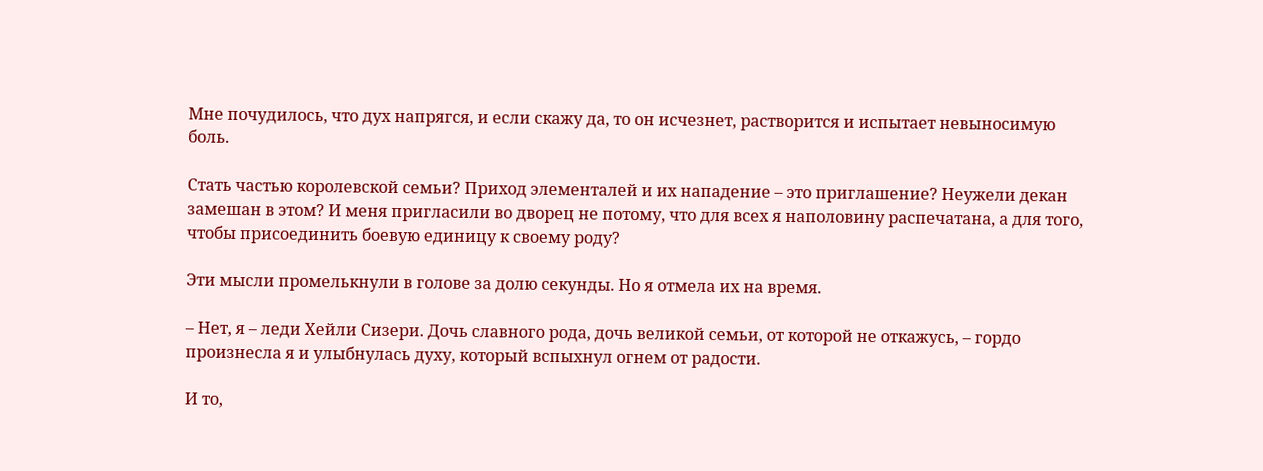Мне почудилось, что дух напрягся, и если скажу да, то он исчезнет, растворится и испытает невыносимую боль.

Стать частью королевской семьи? Приход элементалей и их нападение – это приглашение? Неужели декан замешан в этом? И меня пригласили во дворец не потому, что для всех я наполовину распечатана, а для того, чтобы присоединить боевую единицу к своему роду?

Эти мысли промелькнули в голове за долю секунды. Но я отмела их на время.

– Нет, я – леди Хейли Сизери. Дочь славного рода, дочь великой семьи, от которой не откажусь, – гордо произнесла я и улыбнулась духу, который вспыхнул огнем от радости.

И то,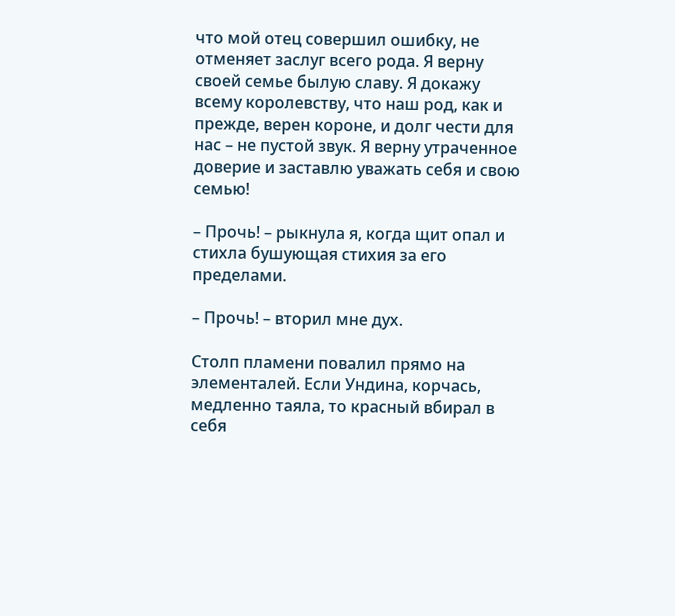что мой отец совершил ошибку, не отменяет заслуг всего рода. Я верну своей семье былую славу. Я докажу всему королевству, что наш род, как и прежде, верен короне, и долг чести для нас – не пустой звук. Я верну утраченное доверие и заставлю уважать себя и свою семью!

– Прочь! – рыкнула я, когда щит опал и стихла бушующая стихия за его пределами.

– Прочь! – вторил мне дух.

Столп пламени повалил прямо на элементалей. Если Ундина, корчась, медленно таяла, то красный вбирал в себя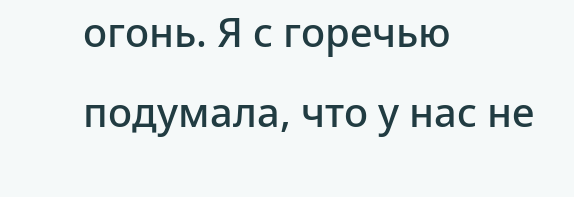огонь. Я с горечью подумала, что у нас не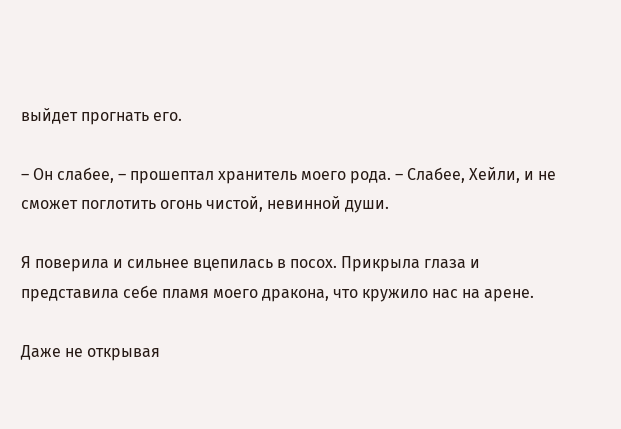выйдет прогнать его.

– Он слабее, – прошептал хранитель моего рода. – Слабее, Хейли, и не сможет поглотить огонь чистой, невинной души.

Я поверила и сильнее вцепилась в посох. Прикрыла глаза и представила себе пламя моего дракона, что кружило нас на арене.

Даже не открывая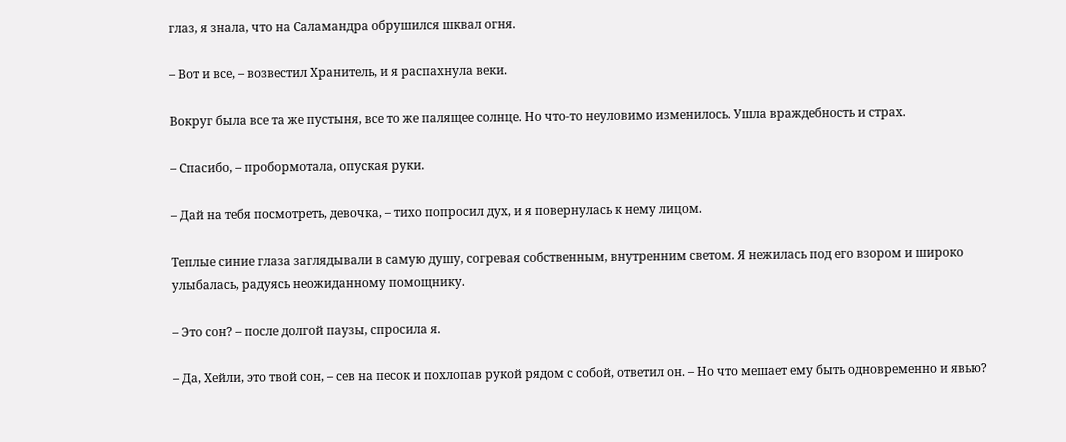глаз, я знала, что на Саламандра обрушился шквал огня.

– Вот и все, – возвестил Хранитель, и я распахнула веки.

Вокруг была все та же пустыня, все то же палящее солнце. Но что-то неуловимо изменилось. Ушла враждебность и страх.

– Спасибо, – пробормотала, опуская руки.

– Дай на тебя посмотреть, девочка, – тихо попросил дух, и я повернулась к нему лицом.

Теплые синие глаза заглядывали в самую душу, согревая собственным, внутренним светом. Я нежилась под его взором и широко улыбалась, радуясь неожиданному помощнику.

– Это сон? – после долгой паузы, спросила я.

– Да, Хейли, это твой сон, – сев на песок и похлопав рукой рядом с собой, ответил он. – Но что мешает ему быть одновременно и явью?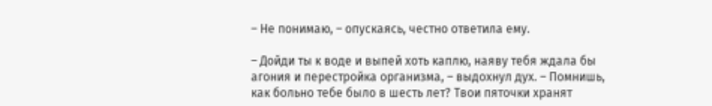– Не понимаю, – опускаясь, честно ответила ему.

– Дойди ты к воде и выпей хоть каплю, наяву тебя ждала бы агония и перестройка организма, – выдохнул дух. – Помнишь, как больно тебе было в шесть лет? Твои пяточки хранят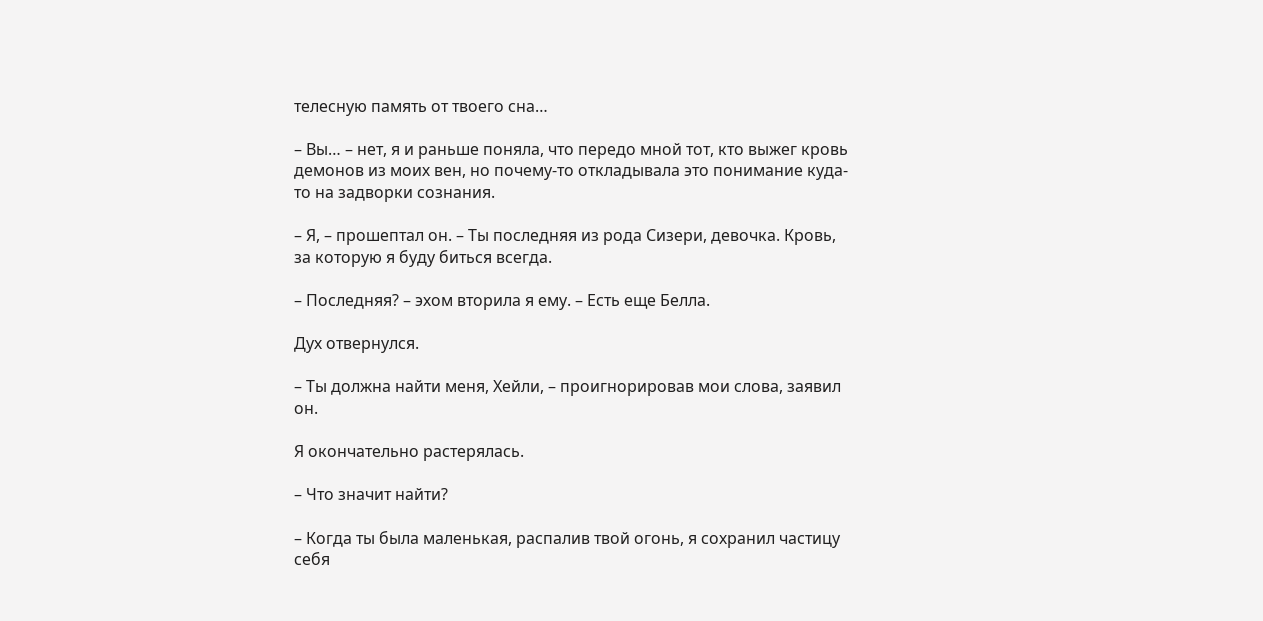телесную память от твоего сна…

– Вы… – нет, я и раньше поняла, что передо мной тот, кто выжег кровь демонов из моих вен, но почему-то откладывала это понимание куда-то на задворки сознания.

– Я, – прошептал он. – Ты последняя из рода Сизери, девочка. Кровь, за которую я буду биться всегда.

– Последняя? – эхом вторила я ему. – Есть еще Белла.

Дух отвернулся.

– Ты должна найти меня, Хейли, – проигнорировав мои слова, заявил он.

Я окончательно растерялась.

– Что значит найти?

– Когда ты была маленькая, распалив твой огонь, я сохранил частицу себя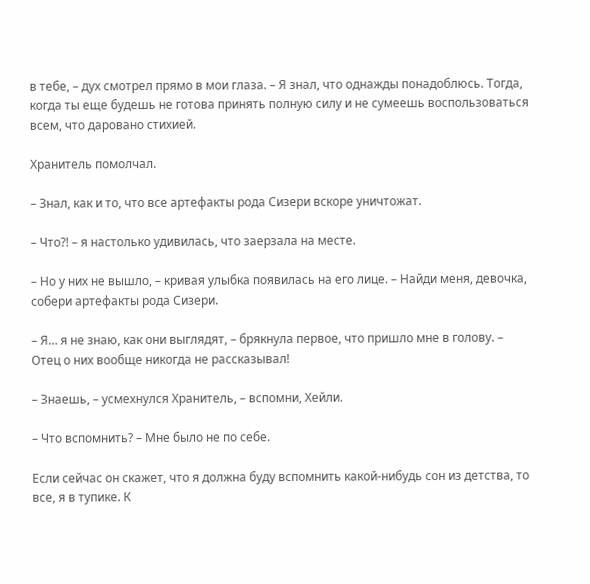в тебе, – дух смотрел прямо в мои глаза. – Я знал, что однажды понадоблюсь. Тогда, когда ты еще будешь не готова принять полную силу и не сумеешь воспользоваться всем, что даровано стихией.

Хранитель помолчал.

– Знал, как и то, что все артефакты рода Сизери вскоре уничтожат.

– Что?! – я настолько удивилась, что заерзала на месте.

– Но у них не вышло, – кривая улыбка появилась на его лице. – Найди меня, девочка, собери артефакты рода Сизери.

– Я… я не знаю, как они выглядят, – брякнула первое, что пришло мне в голову. – Отец о них вообще никогда не рассказывал!

– Знаешь, – усмехнулся Хранитель, – вспомни, Хейли.

– Что вспомнить? – Мне было не по себе.

Если сейчас он скажет, что я должна буду вспомнить какой-нибудь сон из детства, то все, я в тупике. К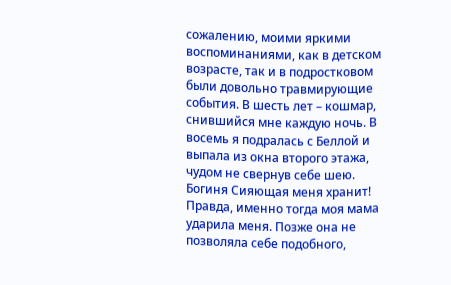сожалению, моими яркими воспоминаниями, как в детском возрасте, так и в подростковом были довольно травмирующие события. В шесть лет – кошмар, снившийся мне каждую ночь. В восемь я подралась с Беллой и выпала из окна второго этажа, чудом не свернув себе шею. Богиня Сияющая меня хранит! Правда, именно тогда моя мама ударила меня. Позже она не позволяла себе подобного,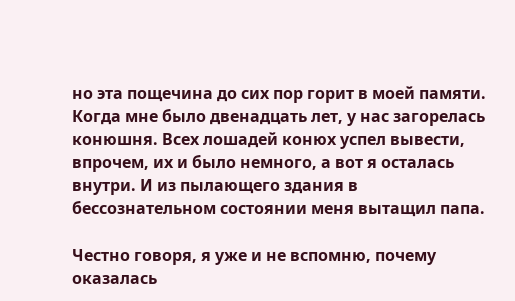но эта пощечина до сих пор горит в моей памяти. Когда мне было двенадцать лет, у нас загорелась конюшня. Всех лошадей конюх успел вывести, впрочем, их и было немного, а вот я осталась внутри. И из пылающего здания в бессознательном состоянии меня вытащил папа.

Честно говоря, я уже и не вспомню, почему оказалась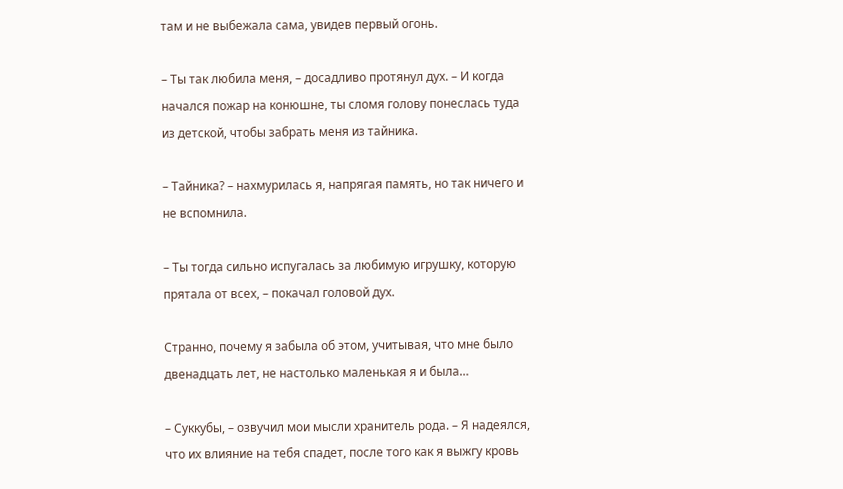там и не выбежала сама, увидев первый огонь.

– Ты так любила меня, – досадливо протянул дух. – И когда начался пожар на конюшне, ты сломя голову понеслась туда из детской, чтобы забрать меня из тайника.

– Тайника? – нахмурилась я, напрягая память, но так ничего и не вспомнила.

– Ты тогда сильно испугалась за любимую игрушку, которую прятала от всех, – покачал головой дух.

Странно, почему я забыла об этом, учитывая, что мне было двенадцать лет, не настолько маленькая я и была…

– Суккубы, – озвучил мои мысли хранитель рода. – Я надеялся, что их влияние на тебя спадет, после того как я выжгу кровь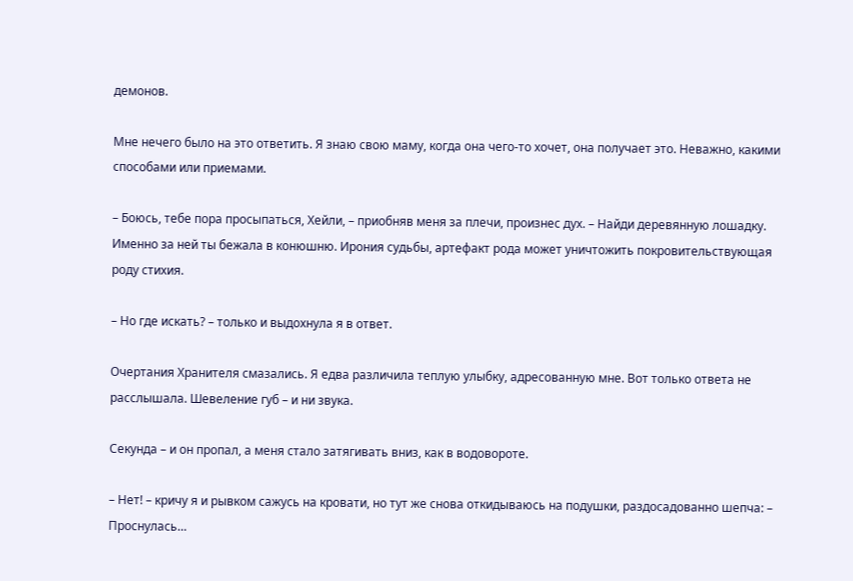демонов.

Мне нечего было на это ответить. Я знаю свою маму, когда она чего-то хочет, она получает это. Неважно, какими способами или приемами.

– Боюсь, тебе пора просыпаться, Хейли, – приобняв меня за плечи, произнес дух. – Найди деревянную лошадку. Именно за ней ты бежала в конюшню. Ирония судьбы, артефакт рода может уничтожить покровительствующая роду стихия.

– Но где искать? – только и выдохнула я в ответ.

Очертания Хранителя смазались. Я едва различила теплую улыбку, адресованную мне. Вот только ответа не расслышала. Шевеление губ – и ни звука.

Секунда – и он пропал, а меня стало затягивать вниз, как в водовороте.

– Нет! – кричу я и рывком сажусь на кровати, но тут же снова откидываюсь на подушки, раздосадованно шепча: – Проснулась…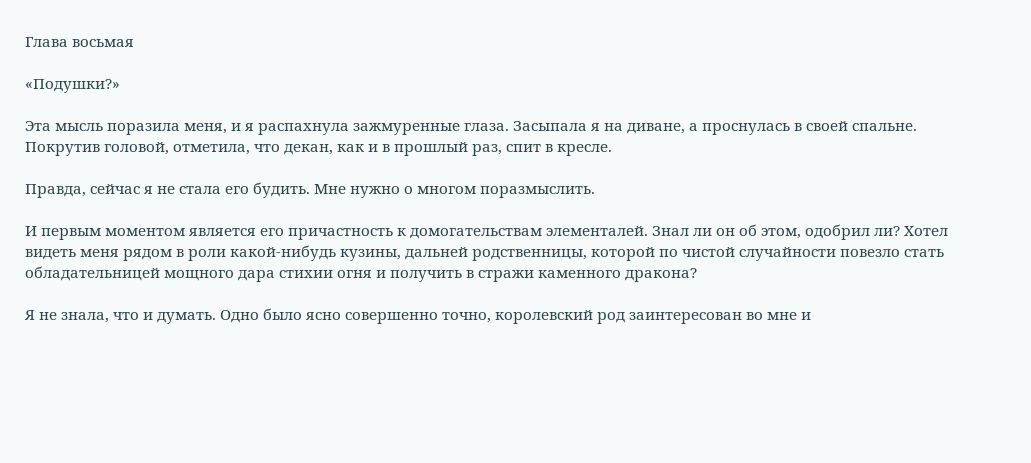Глава восьмая

«Подушки?»

Эта мысль поразила меня, и я распахнула зажмуренные глаза. Засыпала я на диване, а проснулась в своей спальне. Покрутив головой, отметила, что декан, как и в прошлый раз, спит в кресле.

Правда, сейчас я не стала его будить. Мне нужно о многом поразмыслить.

И первым моментом является его причастность к домогательствам элементалей. Знал ли он об этом, одобрил ли? Хотел видеть меня рядом в роли какой-нибудь кузины, дальней родственницы, которой по чистой случайности повезло стать обладательницей мощного дара стихии огня и получить в стражи каменного дракона?

Я не знала, что и думать. Одно было ясно совершенно точно, королевский род заинтересован во мне и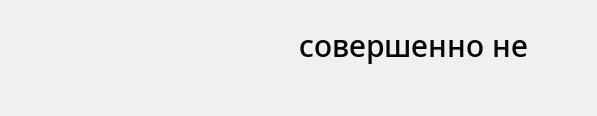совершенно не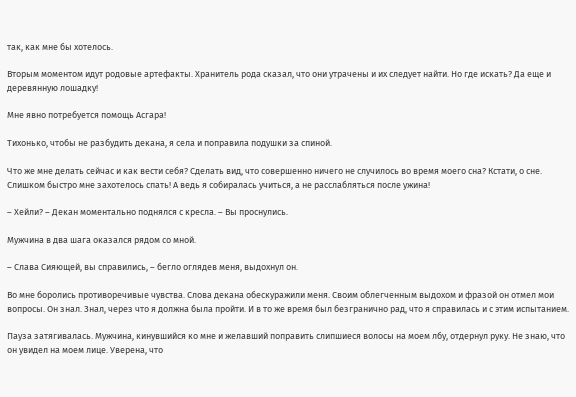так, как мне бы хотелось.

Вторым моментом идут родовые артефакты. Хранитель рода сказал, что они утрачены и их следует найти. Но где искать? Да еще и деревянную лошадку!

Мне явно потребуется помощь Асгара!

Тихонько, чтобы не разбудить декана, я села и поправила подушки за спиной.

Что же мне делать сейчас и как вести себя? Сделать вид, что совершенно ничего не случилось во время моего сна? Кстати, о сне. Слишком быстро мне захотелось спать! А ведь я собиралась учиться, а не расслабляться после ужина!

– Хейли? – Декан моментально поднялся с кресла. – Вы проснулись.

Мужчина в два шага оказался рядом со мной.

– Слава Сияющей, вы справились, – бегло оглядев меня, выдохнул он.

Во мне боролись противоречивые чувства. Слова декана обескуражили меня. Своим облегченным выдохом и фразой он отмел мои вопросы. Он знал. Знал, через что я должна была пройти. И в то же время был безгранично рад, что я справилась и с этим испытанием.

Пауза затягивалась. Мужчина, кинувшийся ко мне и желавший поправить слипшиеся волосы на моем лбу, отдернул руку. Не знаю, что он увидел на моем лице. Уверена, что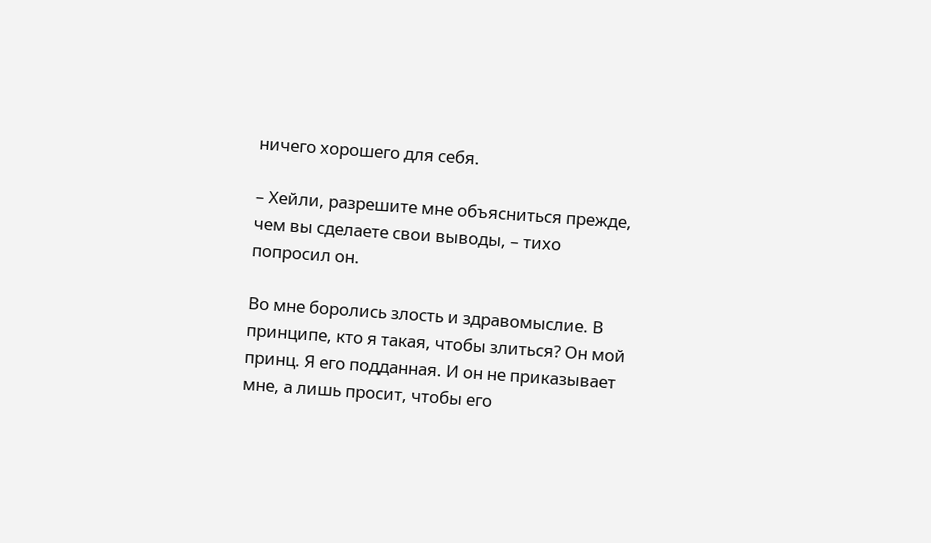ничего хорошего для себя.

– Хейли, разрешите мне объясниться прежде, чем вы сделаете свои выводы, – тихо попросил он.

Во мне боролись злость и здравомыслие. В принципе, кто я такая, чтобы злиться? Он мой принц. Я его подданная. И он не приказывает мне, а лишь просит, чтобы его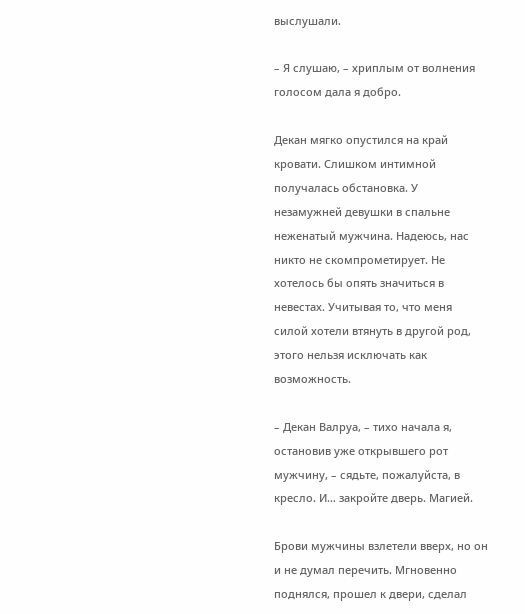выслушали.

– Я слушаю, – хриплым от волнения голосом дала я добро.

Декан мягко опустился на край кровати. Слишком интимной получалась обстановка. У незамужней девушки в спальне неженатый мужчина. Надеюсь, нас никто не скомпрометирует. Не хотелось бы опять значиться в невестах. Учитывая то, что меня силой хотели втянуть в другой род, этого нельзя исключать как возможность.

– Декан Валруа, – тихо начала я, остановив уже открывшего рот мужчину, – сядьте, пожалуйста, в кресло. И… закройте дверь. Магией.

Брови мужчины взлетели вверх, но он и не думал перечить. Мгновенно поднялся, прошел к двери, сделал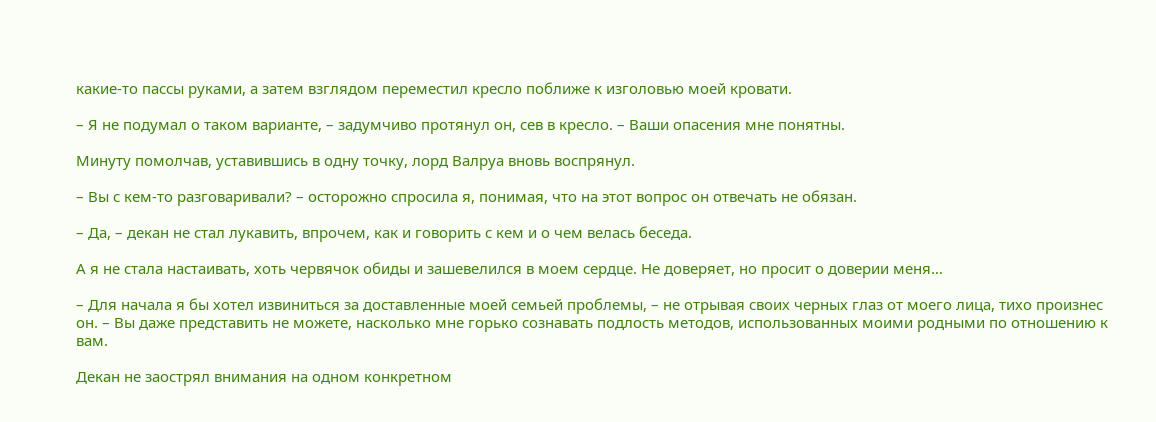какие-то пассы руками, а затем взглядом переместил кресло поближе к изголовью моей кровати.

– Я не подумал о таком варианте, – задумчиво протянул он, сев в кресло. – Ваши опасения мне понятны.

Минуту помолчав, уставившись в одну точку, лорд Валруа вновь воспрянул.

– Вы с кем-то разговаривали? – осторожно спросила я, понимая, что на этот вопрос он отвечать не обязан.

– Да, – декан не стал лукавить, впрочем, как и говорить с кем и о чем велась беседа.

А я не стала настаивать, хоть червячок обиды и зашевелился в моем сердце. Не доверяет, но просит о доверии меня…

– Для начала я бы хотел извиниться за доставленные моей семьей проблемы, – не отрывая своих черных глаз от моего лица, тихо произнес он. – Вы даже представить не можете, насколько мне горько сознавать подлость методов, использованных моими родными по отношению к вам.

Декан не заострял внимания на одном конкретном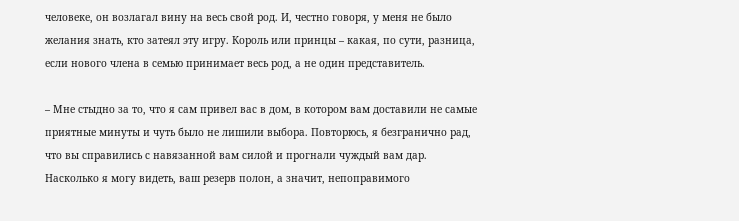человеке, он возлагал вину на весь свой род. И, честно говоря, у меня не было желания знать, кто затеял эту игру. Король или принцы – какая, по сути, разница, если нового члена в семью принимает весь род, а не один представитель.

– Мне стыдно за то, что я сам привел вас в дом, в котором вам доставили не самые приятные минуты и чуть было не лишили выбора. Повторюсь, я безгранично рад, что вы справились с навязанной вам силой и прогнали чуждый вам дар. Насколько я могу видеть, ваш резерв полон, а значит, непоправимого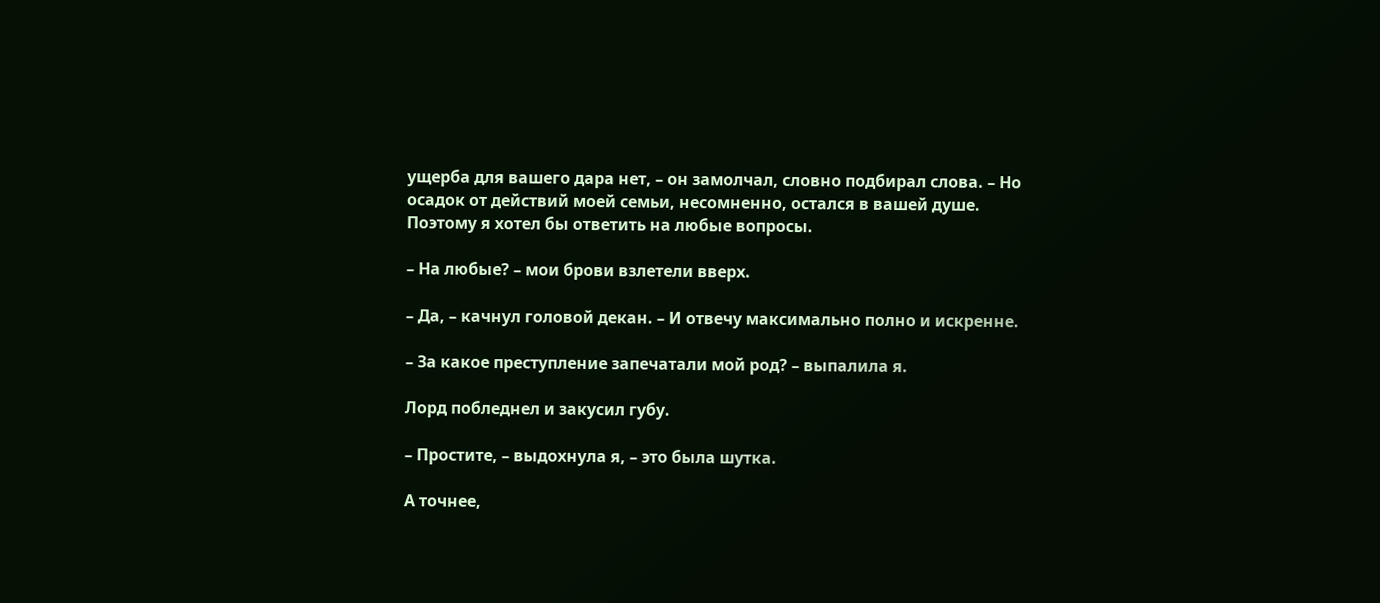ущерба для вашего дара нет, – он замолчал, словно подбирал слова. – Но осадок от действий моей семьи, несомненно, остался в вашей душе. Поэтому я хотел бы ответить на любые вопросы.

– На любые? – мои брови взлетели вверх.

– Да, – качнул головой декан. – И отвечу максимально полно и искренне.

– За какое преступление запечатали мой род? – выпалила я.

Лорд побледнел и закусил губу.

– Простите, – выдохнула я, – это была шутка.

А точнее,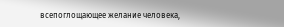всепоглощающее желание человека,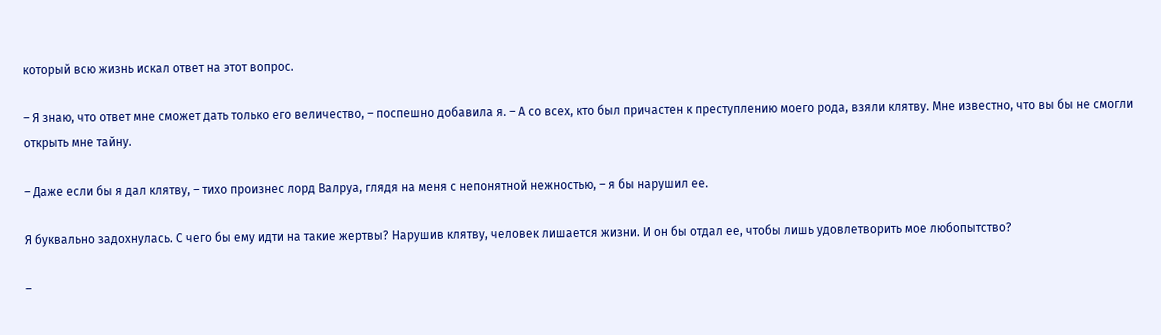который всю жизнь искал ответ на этот вопрос.

– Я знаю, что ответ мне сможет дать только его величество, – поспешно добавила я. – А со всех, кто был причастен к преступлению моего рода, взяли клятву. Мне известно, что вы бы не смогли открыть мне тайну.

– Даже если бы я дал клятву, – тихо произнес лорд Валруа, глядя на меня с непонятной нежностью, – я бы нарушил ее.

Я буквально задохнулась. С чего бы ему идти на такие жертвы? Нарушив клятву, человек лишается жизни. И он бы отдал ее, чтобы лишь удовлетворить мое любопытство?

–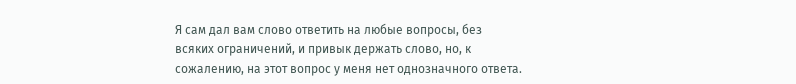Я сам дал вам слово ответить на любые вопросы, без всяких ограничений, и привык держать слово, но, к сожалению, на этот вопрос у меня нет однозначного ответа.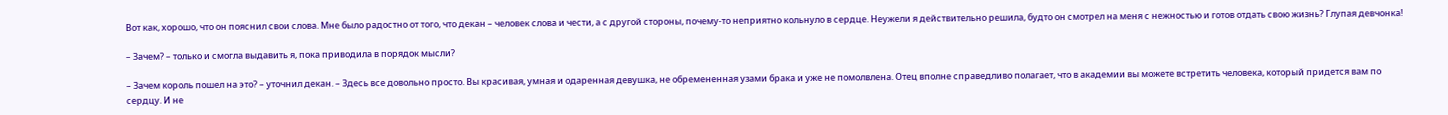Вот как, хорошо, что он пояснил свои слова. Мне было радостно от того, что декан – человек слова и чести, а с другой стороны, почему-то неприятно кольнуло в сердце. Неужели я действительно решила, будто он смотрел на меня с нежностью и готов отдать свою жизнь? Глупая девчонка!

– Зачем? – только и смогла выдавить я, пока приводила в порядок мысли?

– Зачем король пошел на это? – уточнил декан. – Здесь все довольно просто. Вы красивая, умная и одаренная девушка, не обремененная узами брака и уже не помолвлена. Отец вполне справедливо полагает, что в академии вы можете встретить человека, который придется вам по сердцу. И не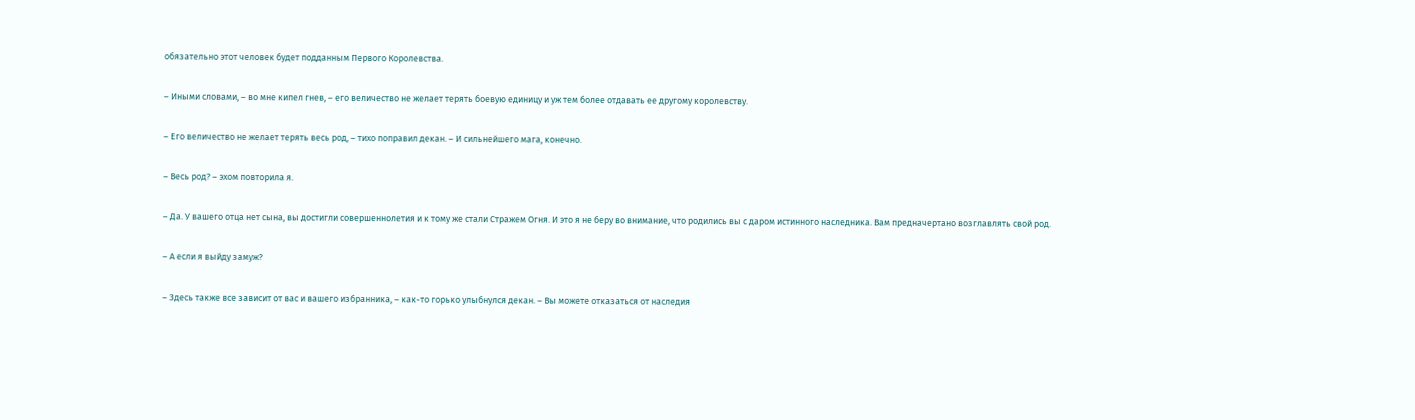обязательно этот человек будет подданным Первого Королевства.

– Иными словами, – во мне кипел гнев, – его величество не желает терять боевую единицу и уж тем более отдавать ее другому королевству.

– Его величество не желает терять весь род, – тихо поправил декан. – И сильнейшего мага, конечно.

– Весь род? – эхом повторила я.

– Да. У вашего отца нет сына, вы достигли совершеннолетия и к тому же стали Стражем Огня. И это я не беру во внимание, что родились вы с даром истинного наследника. Вам предначертано возглавлять свой род.

– А если я выйду замуж?

– Здесь также все зависит от вас и вашего избранника, – как-то горько улыбнулся декан. – Вы можете отказаться от наследия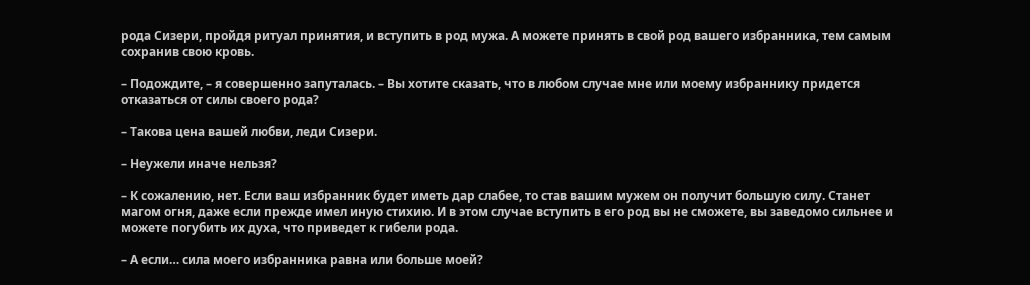рода Сизери, пройдя ритуал принятия, и вступить в род мужа. А можете принять в свой род вашего избранника, тем самым сохранив свою кровь.

– Подождите, – я совершенно запуталась. – Вы хотите сказать, что в любом случае мне или моему избраннику придется отказаться от силы своего рода?

– Такова цена вашей любви, леди Сизери.

– Неужели иначе нельзя?

– К сожалению, нет. Если ваш избранник будет иметь дар слабее, то став вашим мужем он получит большую силу. Станет магом огня, даже если прежде имел иную стихию. И в этом случае вступить в его род вы не сможете, вы заведомо сильнее и можете погубить их духа, что приведет к гибели рода.

– А если… сила моего избранника равна или больше моей?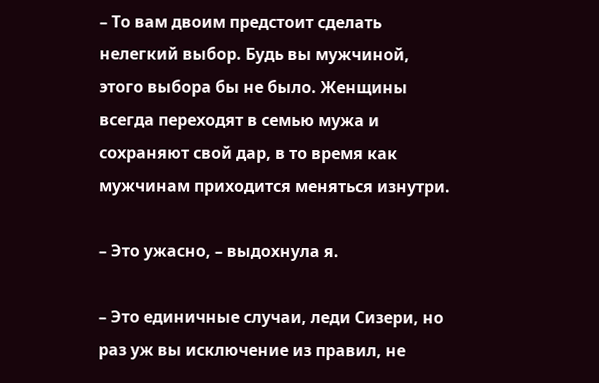– То вам двоим предстоит сделать нелегкий выбор. Будь вы мужчиной, этого выбора бы не было. Женщины всегда переходят в семью мужа и сохраняют свой дар, в то время как мужчинам приходится меняться изнутри.

– Это ужасно, – выдохнула я.

– Это единичные случаи, леди Сизери, но раз уж вы исключение из правил, не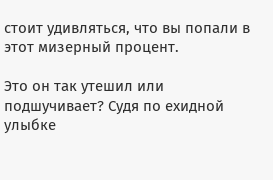стоит удивляться, что вы попали в этот мизерный процент.

Это он так утешил или подшучивает? Судя по ехидной улыбке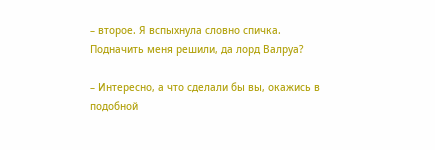– второе. Я вспыхнула словно спичка. Подначить меня решили, да лорд Валруа?

– Интересно, а что сделали бы вы, окажись в подобной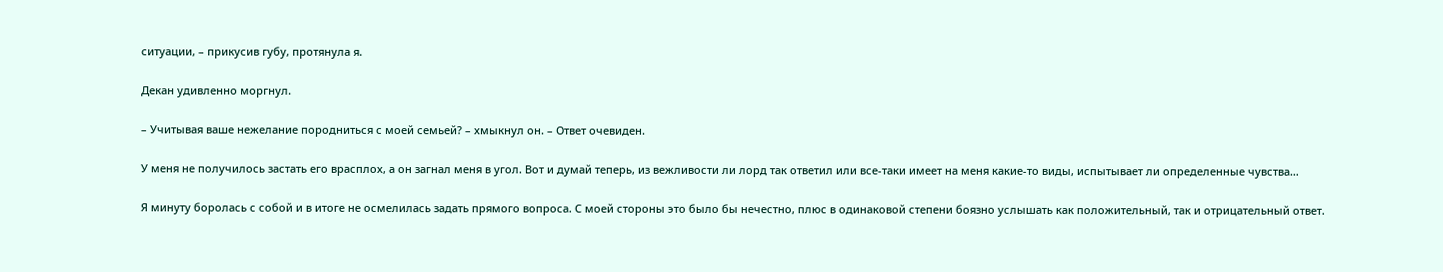ситуации, – прикусив губу, протянула я.

Декан удивленно моргнул.

– Учитывая ваше нежелание породниться с моей семьей? – хмыкнул он. – Ответ очевиден.

У меня не получилось застать его врасплох, а он загнал меня в угол. Вот и думай теперь, из вежливости ли лорд так ответил или все-таки имеет на меня какие-то виды, испытывает ли определенные чувства…

Я минуту боролась с собой и в итоге не осмелилась задать прямого вопроса. С моей стороны это было бы нечестно, плюс в одинаковой степени боязно услышать как положительный, так и отрицательный ответ.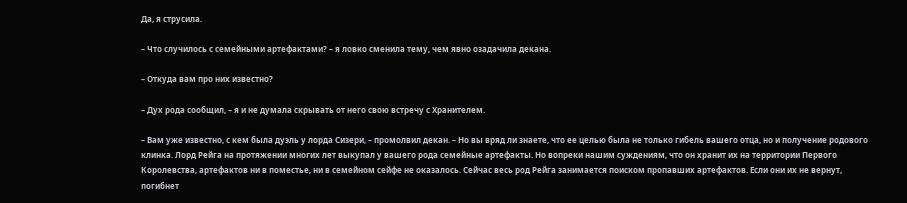Да, я струсила.

– Что случилось с семейными артефактами? – я ловко сменила тему, чем явно озадачила декана.

– Откуда вам про них известно?

– Дух рода сообщил, – я и не думала скрывать от него свою встречу с Хранителем.

– Вам уже известно, с кем была дуэль у лорда Сизери, – промолвил декан. – Но вы вряд ли знаете, что ее целью была не только гибель вашего отца, но и получение родового клинка. Лорд Рейга на протяжении многих лет выкупал у вашего рода семейные артефакты. Но вопреки нашим суждениям, что он хранит их на территории Первого Королевства, артефактов ни в поместье, ни в семейном сейфе не оказалось. Сейчас весь род Рейга занимается поиском пропавших артефактов. Если они их не вернут, погибнет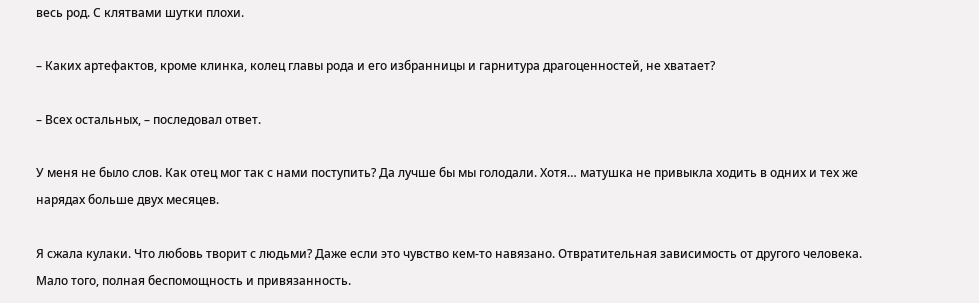весь род. С клятвами шутки плохи.

– Каких артефактов, кроме клинка, колец главы рода и его избранницы и гарнитура драгоценностей, не хватает?

– Всех остальных, – последовал ответ.

У меня не было слов. Как отец мог так с нами поступить? Да лучше бы мы голодали. Хотя… матушка не привыкла ходить в одних и тех же нарядах больше двух месяцев.

Я сжала кулаки. Что любовь творит с людьми? Даже если это чувство кем-то навязано. Отвратительная зависимость от другого человека. Мало того, полная беспомощность и привязанность.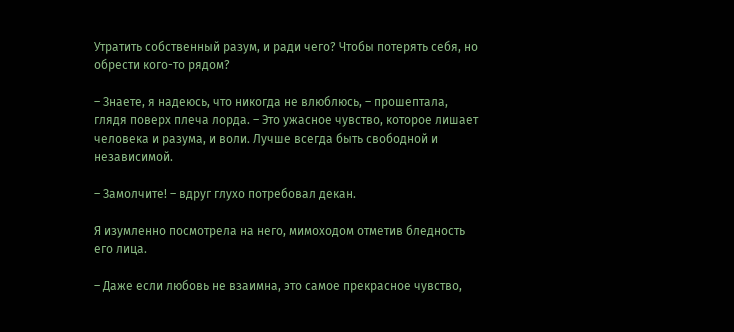Утратить собственный разум, и ради чего? Чтобы потерять себя, но обрести кого-то рядом?

– Знаете, я надеюсь, что никогда не влюблюсь, – прошептала, глядя поверх плеча лорда. – Это ужасное чувство, которое лишает человека и разума, и воли. Лучше всегда быть свободной и независимой.

– Замолчите! – вдруг глухо потребовал декан.

Я изумленно посмотрела на него, мимоходом отметив бледность его лица.

– Даже если любовь не взаимна, это самое прекрасное чувство,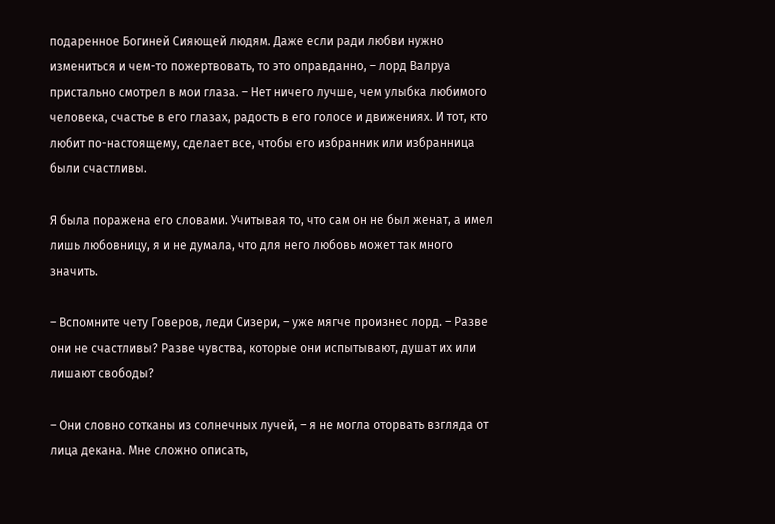подаренное Богиней Сияющей людям. Даже если ради любви нужно измениться и чем-то пожертвовать, то это оправданно, – лорд Валруа пристально смотрел в мои глаза. – Нет ничего лучше, чем улыбка любимого человека, счастье в его глазах, радость в его голосе и движениях. И тот, кто любит по-настоящему, сделает все, чтобы его избранник или избранница были счастливы.

Я была поражена его словами. Учитывая то, что сам он не был женат, а имел лишь любовницу, я и не думала, что для него любовь может так много значить.

– Вспомните чету Говеров, леди Сизери, – уже мягче произнес лорд. – Разве они не счастливы? Разве чувства, которые они испытывают, душат их или лишают свободы?

– Они словно сотканы из солнечных лучей, – я не могла оторвать взгляда от лица декана. Мне сложно описать,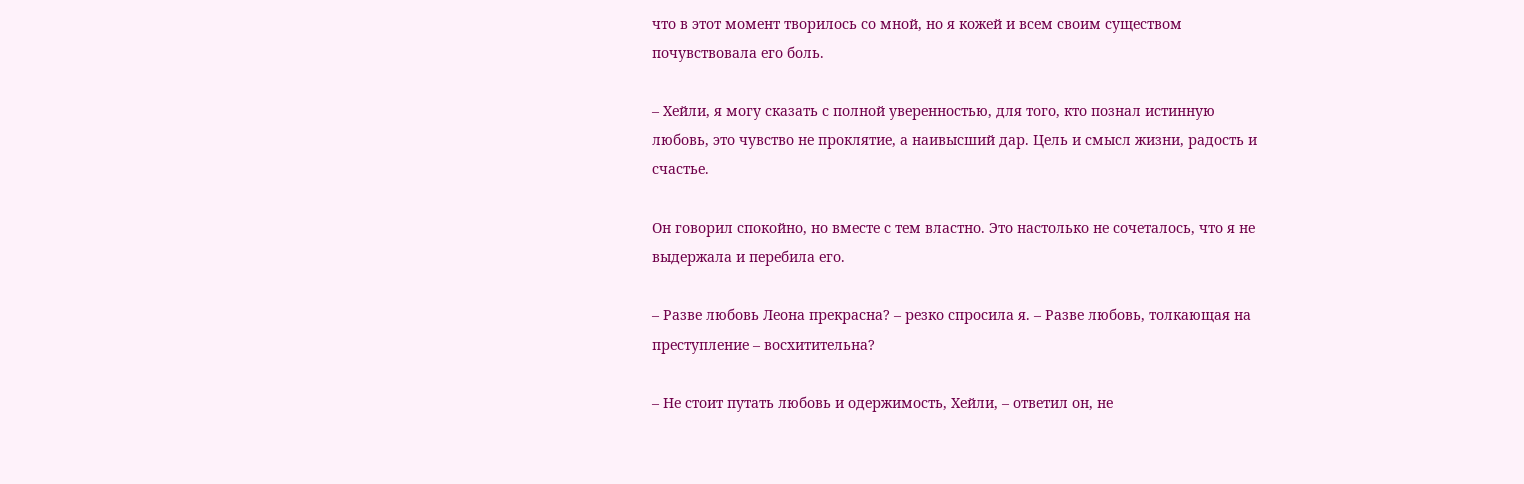что в этот момент творилось со мной, но я кожей и всем своим существом почувствовала его боль.

– Хейли, я могу сказать с полной уверенностью, для того, кто познал истинную любовь, это чувство не проклятие, а наивысший дар. Цель и смысл жизни, радость и счастье.

Он говорил спокойно, но вместе с тем властно. Это настолько не сочеталось, что я не выдержала и перебила его.

– Разве любовь Леона прекрасна? – резко спросила я. – Разве любовь, толкающая на преступление – восхитительна?

– Не стоит путать любовь и одержимость, Хейли, – ответил он, не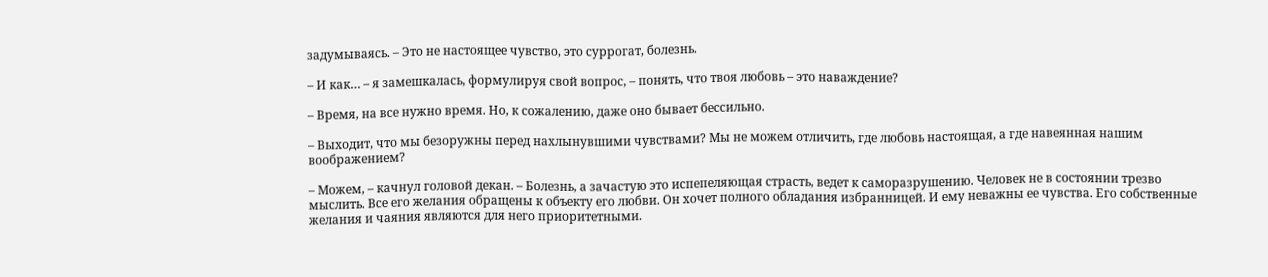задумываясь. – Это не настоящее чувство, это суррогат, болезнь.

– И как… – я замешкалась, формулируя свой вопрос, – понять, что твоя любовь – это наваждение?

– Время, на все нужно время. Но, к сожалению, даже оно бывает бессильно.

– Выходит, что мы безоружны перед нахлынувшими чувствами? Мы не можем отличить, где любовь настоящая, а где навеянная нашим воображением?

– Можем, – качнул головой декан. – Болезнь, а зачастую это испепеляющая страсть, ведет к саморазрушению. Человек не в состоянии трезво мыслить. Все его желания обращены к объекту его любви. Он хочет полного обладания избранницей. И ему неважны ее чувства. Его собственные желания и чаяния являются для него приоритетными.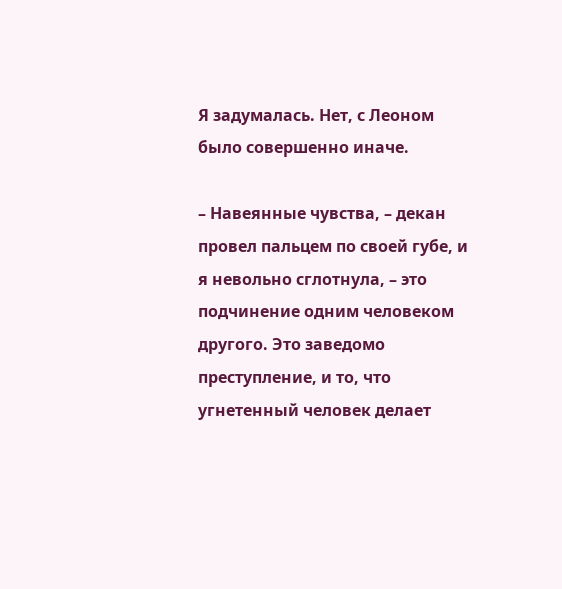Я задумалась. Нет, с Леоном было совершенно иначе.

– Навеянные чувства, – декан провел пальцем по своей губе, и я невольно сглотнула, – это подчинение одним человеком другого. Это заведомо преступление, и то, что угнетенный человек делает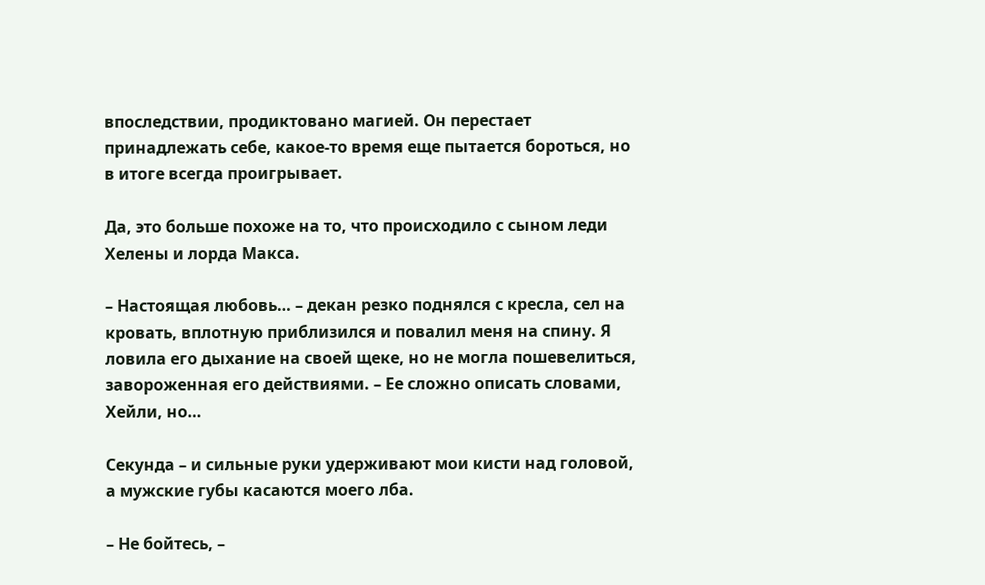впоследствии, продиктовано магией. Он перестает принадлежать себе, какое-то время еще пытается бороться, но в итоге всегда проигрывает.

Да, это больше похоже на то, что происходило с сыном леди Хелены и лорда Макса.

– Настоящая любовь… – декан резко поднялся с кресла, сел на кровать, вплотную приблизился и повалил меня на спину. Я ловила его дыхание на своей щеке, но не могла пошевелиться, завороженная его действиями. – Ее сложно описать словами, Хейли, но…

Секунда – и сильные руки удерживают мои кисти над головой, а мужские губы касаются моего лба.

– Не бойтесь, –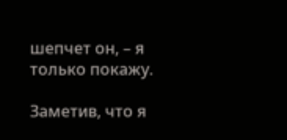шепчет он, – я только покажу.

Заметив, что я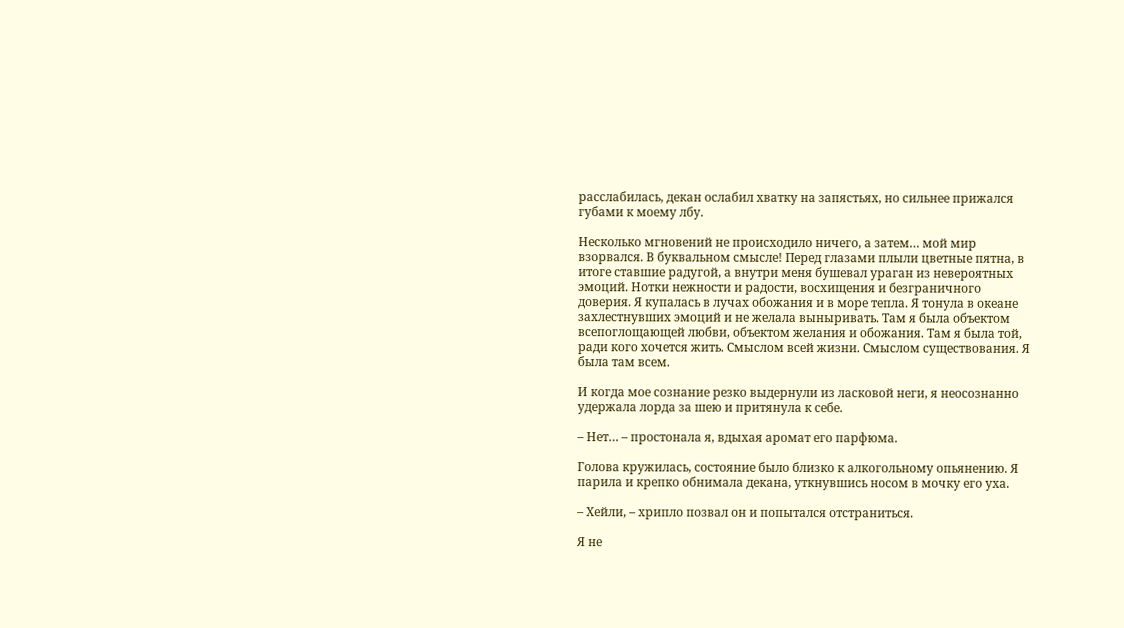расслабилась, декан ослабил хватку на запястьях, но сильнее прижался губами к моему лбу.

Несколько мгновений не происходило ничего, а затем… мой мир взорвался. В буквальном смысле! Перед глазами плыли цветные пятна, в итоге ставшие радугой, а внутри меня бушевал ураган из невероятных эмоций. Нотки нежности и радости, восхищения и безграничного доверия. Я купалась в лучах обожания и в море тепла. Я тонула в океане захлестнувших эмоций и не желала выныривать. Там я была объектом всепоглощающей любви, объектом желания и обожания. Там я была той, ради кого хочется жить. Смыслом всей жизни. Смыслом существования. Я была там всем.

И когда мое сознание резко выдернули из ласковой неги, я неосознанно удержала лорда за шею и притянула к себе.

– Нет… – простонала я, вдыхая аромат его парфюма.

Голова кружилась, состояние было близко к алкогольному опьянению. Я парила и крепко обнимала декана, уткнувшись носом в мочку его уха.

– Хейли, – хрипло позвал он и попытался отстраниться.

Я не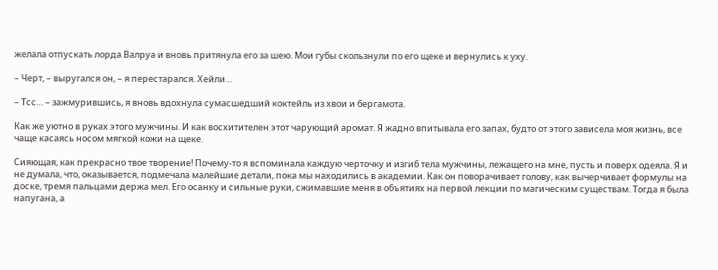желала отпускать лорда Валруа и вновь притянула его за шею. Мои губы скользнули по его щеке и вернулись к уху.

– Черт, – выругался он, – я перестарался. Хейли…

– Тсс… – зажмурившись, я вновь вдохнула сумасшедший коктейль из хвои и бергамота.

Как же уютно в руках этого мужчины. И как восхитителен этот чарующий аромат. Я жадно впитывала его запах, будто от этого зависела моя жизнь, все чаще касаясь носом мягкой кожи на щеке.

Сияющая, как прекрасно твое творение! Почему-то я вспоминала каждую черточку и изгиб тела мужчины, лежащего на мне, пусть и поверх одеяла. Я и не думала, что, оказывается, подмечала малейшие детали, пока мы находились в академии. Как он поворачивает голову, как вычерчивает формулы на доске, тремя пальцами держа мел. Его осанку и сильные руки, сжимавшие меня в объятиях на первой лекции по магическим существам. Тогда я была напугана, а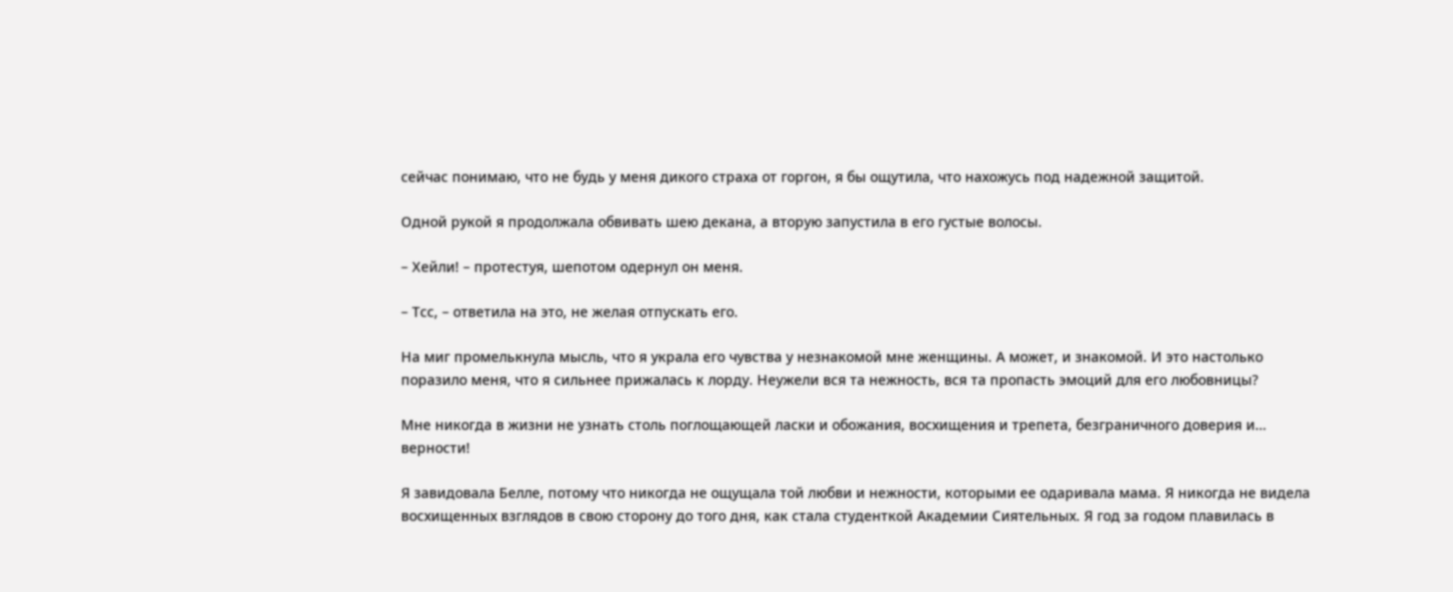сейчас понимаю, что не будь у меня дикого страха от горгон, я бы ощутила, что нахожусь под надежной защитой.

Одной рукой я продолжала обвивать шею декана, а вторую запустила в его густые волосы.

– Хейли! – протестуя, шепотом одернул он меня.

– Тсс, – ответила на это, не желая отпускать его.

На миг промелькнула мысль, что я украла его чувства у незнакомой мне женщины. А может, и знакомой. И это настолько поразило меня, что я сильнее прижалась к лорду. Неужели вся та нежность, вся та пропасть эмоций для его любовницы?

Мне никогда в жизни не узнать столь поглощающей ласки и обожания, восхищения и трепета, безграничного доверия и… верности!

Я завидовала Белле, потому что никогда не ощущала той любви и нежности, которыми ее одаривала мама. Я никогда не видела восхищенных взглядов в свою сторону до того дня, как стала студенткой Академии Сиятельных. Я год за годом плавилась в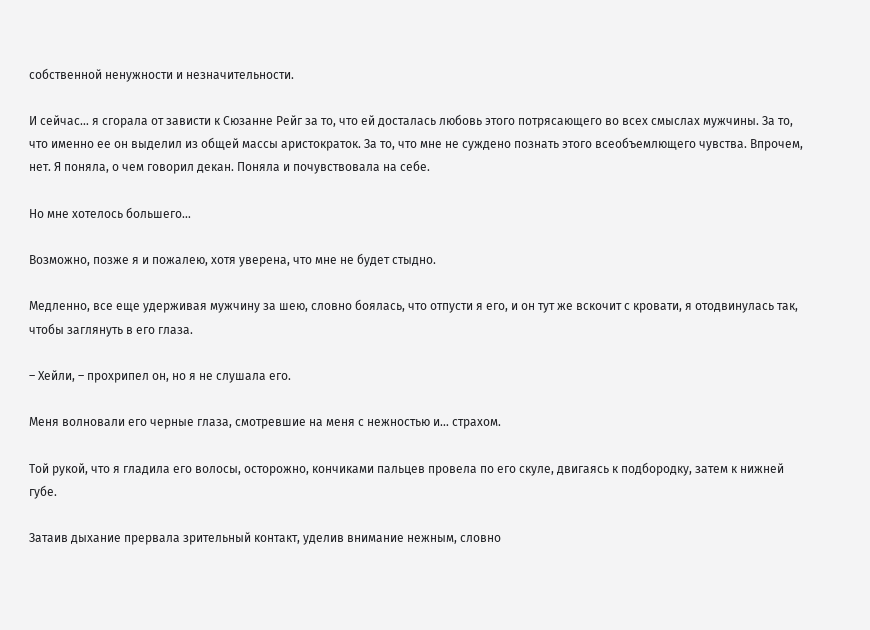собственной ненужности и незначительности.

И сейчас… я сгорала от зависти к Сюзанне Рейг за то, что ей досталась любовь этого потрясающего во всех смыслах мужчины. За то, что именно ее он выделил из общей массы аристократок. За то, что мне не суждено познать этого всеобъемлющего чувства. Впрочем, нет. Я поняла, о чем говорил декан. Поняла и почувствовала на себе.

Но мне хотелось большего…

Возможно, позже я и пожалею, хотя уверена, что мне не будет стыдно.

Медленно, все еще удерживая мужчину за шею, словно боялась, что отпусти я его, и он тут же вскочит с кровати, я отодвинулась так, чтобы заглянуть в его глаза.

– Хейли, – прохрипел он, но я не слушала его.

Меня волновали его черные глаза, смотревшие на меня с нежностью и… страхом.

Той рукой, что я гладила его волосы, осторожно, кончиками пальцев провела по его скуле, двигаясь к подбородку, затем к нижней губе.

Затаив дыхание прервала зрительный контакт, уделив внимание нежным, словно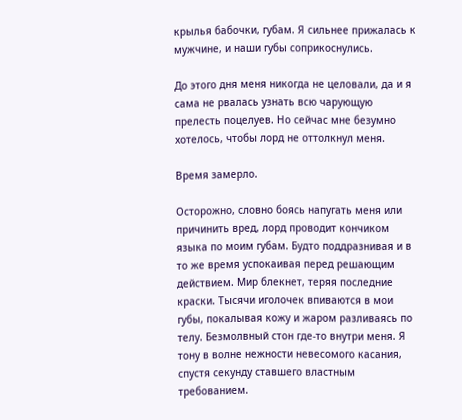крылья бабочки, губам. Я сильнее прижалась к мужчине, и наши губы соприкоснулись.

До этого дня меня никогда не целовали, да и я сама не рвалась узнать всю чарующую прелесть поцелуев. Но сейчас мне безумно хотелось, чтобы лорд не оттолкнул меня.

Время замерло.

Осторожно, словно боясь напугать меня или причинить вред, лорд проводит кончиком языка по моим губам. Будто поддразнивая и в то же время успокаивая перед решающим действием. Мир блекнет, теряя последние краски. Тысячи иголочек впиваются в мои губы, покалывая кожу и жаром разливаясь по телу. Безмолвный стон где-то внутри меня. Я тону в волне нежности невесомого касания, спустя секунду ставшего властным требованием.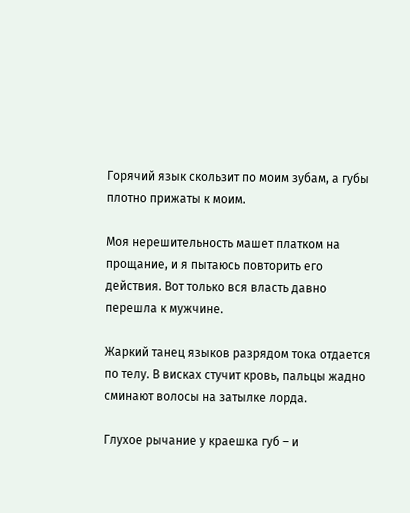Горячий язык скользит по моим зубам, а губы плотно прижаты к моим.

Моя нерешительность машет платком на прощание, и я пытаюсь повторить его действия. Вот только вся власть давно перешла к мужчине.

Жаркий танец языков разрядом тока отдается по телу. В висках стучит кровь, пальцы жадно сминают волосы на затылке лорда.

Глухое рычание у краешка губ – и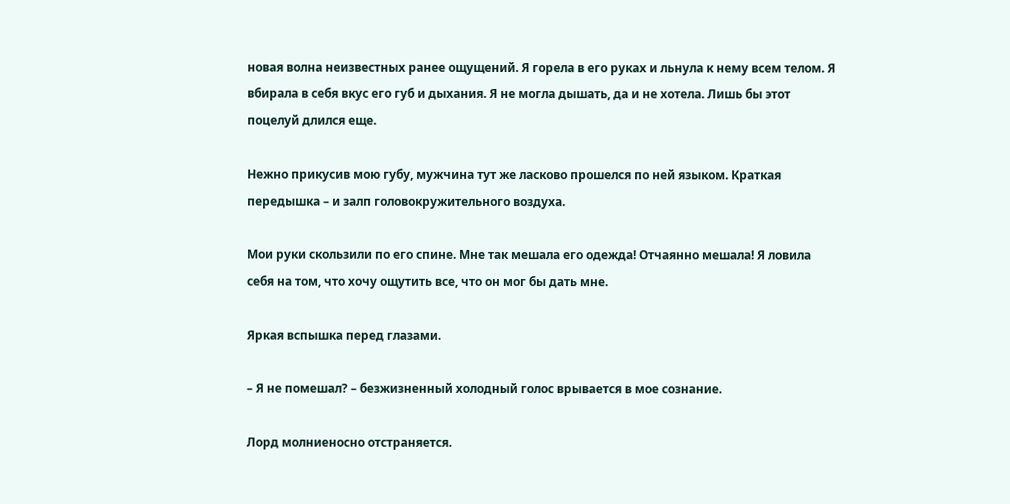новая волна неизвестных ранее ощущений. Я горела в его руках и льнула к нему всем телом. Я вбирала в себя вкус его губ и дыхания. Я не могла дышать, да и не хотела. Лишь бы этот поцелуй длился еще.

Нежно прикусив мою губу, мужчина тут же ласково прошелся по ней языком. Краткая передышка – и залп головокружительного воздуха.

Мои руки скользили по его спине. Мне так мешала его одежда! Отчаянно мешала! Я ловила себя на том, что хочу ощутить все, что он мог бы дать мне.

Яркая вспышка перед глазами.

– Я не помешал? – безжизненный холодный голос врывается в мое сознание.

Лорд молниеносно отстраняется.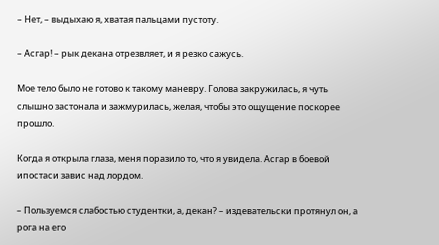– Нет, – выдыхаю я, хватая пальцами пустоту.

– Асгар! – рык декана отрезвляет, и я резко сажусь.

Мое тело было не готово к такому маневру. Голова закружилась, я чуть слышно застонала и зажмурилась, желая, чтобы это ощущение поскорее прошло.

Когда я открыла глаза, меня поразило то, что я увидела. Асгар в боевой ипостаси завис над лордом.

– Пользуемся слабостью студентки, а, декан? – издевательски протянул он, а рога на его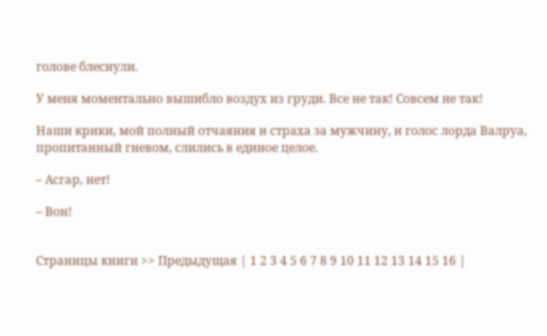голове блеснули.

У меня моментально вышибло воздух из груди. Все не так! Совсем не так!

Наши крики, мой полный отчаяния и страха за мужчину, и голос лорда Валруа, пропитанный гневом, слились в единое целое.

– Асгар, нет!

– Вон!


Страницы книги >> Предыдущая | 1 2 3 4 5 6 7 8 9 10 11 12 13 14 15 16 |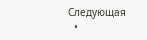Следующая
  •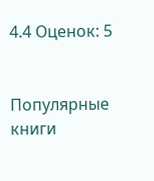4.4 Оценок: 5


Популярные книги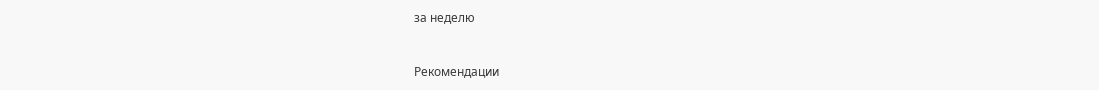за неделю


Рекомендации